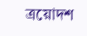ত্রয়োদশ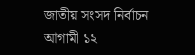জাতীয় সংসদ নির্বাচন আগামী ১২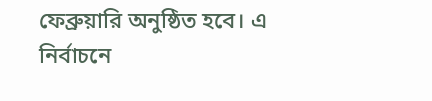ফেব্রুয়ারি অনুষ্ঠিত হবে। এ নির্বাচনে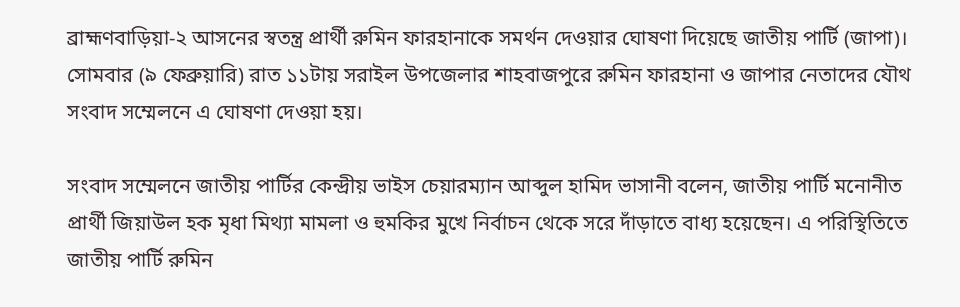ব্রাহ্মণবাড়িয়া-২ আসনের স্বতন্ত্র প্রার্থী রুমিন ফারহানাকে সমর্থন দেওয়ার ঘোষণা দিয়েছে জাতীয় পার্টি (জাপা)। সোমবার (৯ ফেব্রুয়ারি) রাত ১১টায় সরাইল উপজেলার শাহবাজপুরে রুমিন ফারহানা ও জাপার নেতাদের যৌথ সংবাদ সম্মেলনে এ ঘোষণা দেওয়া হয়।

সংবাদ সম্মেলনে জাতীয় পার্টির কেন্দ্রীয় ভাইস চেয়ারম্যান আব্দুল হামিদ ভাসানী বলেন, জাতীয় পার্টি মনোনীত প্রার্থী জিয়াউল হক মৃধা মিথ্যা মামলা ও হুমকির মুখে নির্বাচন থেকে সরে দাঁড়াতে বাধ্য হয়েছেন। এ পরিস্থিতিতে জাতীয় পার্টি রুমিন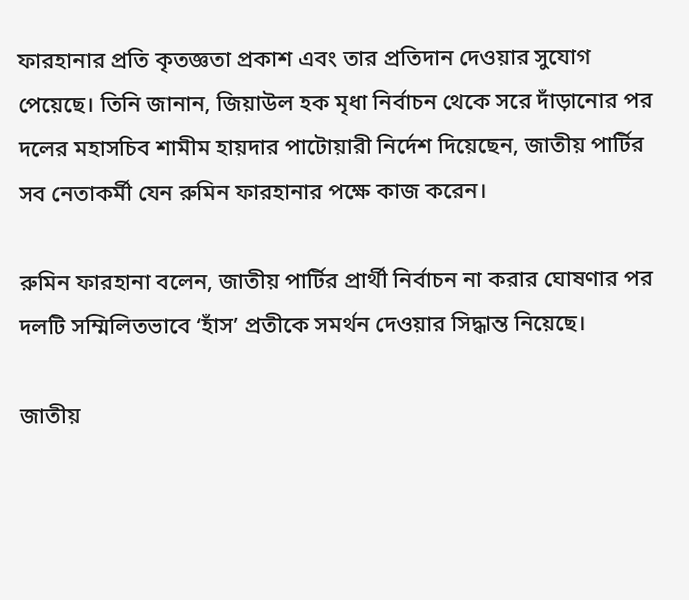ফারহানার প্রতি কৃতজ্ঞতা প্রকাশ এবং তার প্রতিদান দেওয়ার সুযোগ পেয়েছে। তিনি জানান, জিয়াউল হক মৃধা নির্বাচন থেকে সরে দাঁড়ানোর পর দলের মহাসচিব শামীম হায়দার পাটোয়ারী নির্দেশ দিয়েছেন, জাতীয় পার্টির সব নেতাকর্মী যেন রুমিন ফারহানার পক্ষে কাজ করেন।

রুমিন ফারহানা বলেন, জাতীয় পার্টির প্রার্থী নির্বাচন না করার ঘোষণার পর দলটি সম্মিলিতভাবে ‘হাঁস’ প্রতীকে সমর্থন দেওয়ার সিদ্ধান্ত নিয়েছে।

জাতীয়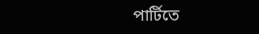পার্টিতে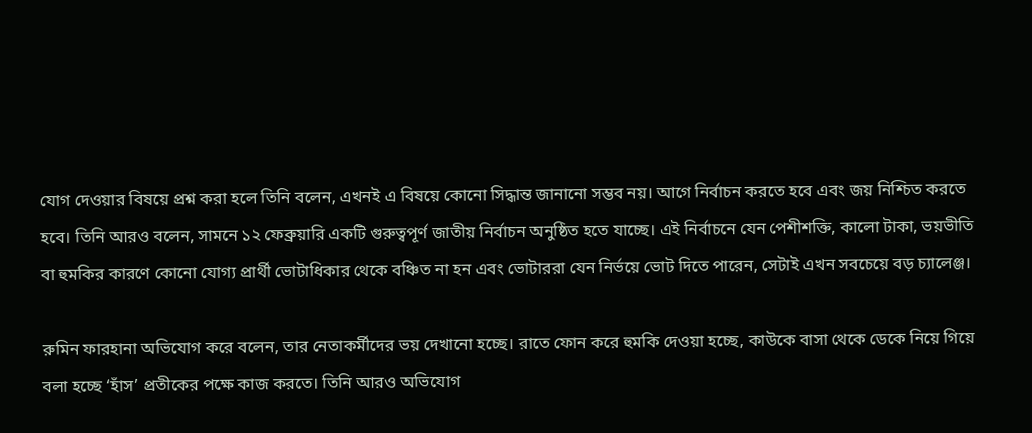যোগ দেওয়ার বিষয়ে প্রশ্ন করা হলে তিনি বলেন, এখনই এ বিষয়ে কোনো সিদ্ধান্ত জানানো সম্ভব নয়। আগে নির্বাচন করতে হবে এবং জয় নিশ্চিত করতে হবে। তিনি আরও বলেন, সামনে ১২ ফেব্রুয়ারি একটি গুরুত্বপূর্ণ জাতীয় নির্বাচন অনুষ্ঠিত হতে যাচ্ছে। এই নির্বাচনে যেন পেশীশক্তি, কালো টাকা, ভয়ভীতি বা হুমকির কারণে কোনো যোগ্য প্রার্থী ভোটাধিকার থেকে বঞ্চিত না হন এবং ভোটাররা যেন নির্ভয়ে ভোট দিতে পারেন, সেটাই এখন সবচেয়ে বড় চ্যালেঞ্জ।

রুমিন ফারহানা অভিযোগ করে বলেন, তার নেতাকর্মীদের ভয় দেখানো হচ্ছে। রাতে ফোন করে হুমকি দেওয়া হচ্ছে, কাউকে বাসা থেকে ডেকে নিয়ে গিয়ে বলা হচ্ছে ‘হাঁস’ প্রতীকের পক্ষে কাজ করতে। তিনি আরও অভিযোগ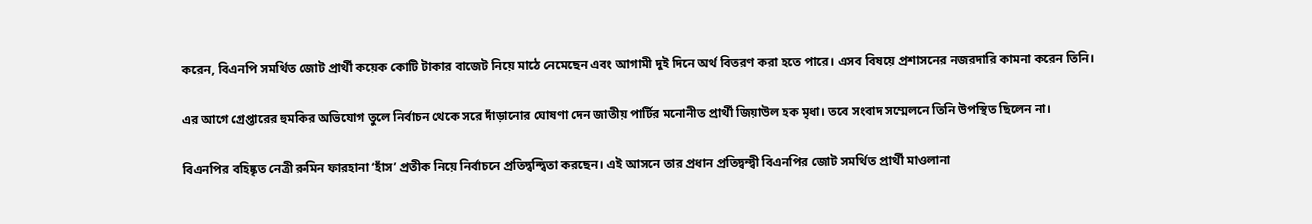করেন, বিএনপি সমর্থিত জোট প্রার্থী কয়েক কোটি টাকার বাজেট নিয়ে মাঠে নেমেছেন এবং আগামী দুই দিনে অর্থ বিতরণ করা হতে পারে। এসব বিষয়ে প্রশাসনের নজরদারি কামনা করেন তিনি।

এর আগে গ্রেপ্তারের হুমকির অভিযোগ তুলে নির্বাচন থেকে সরে দাঁড়ানোর ঘোষণা দেন জাতীয় পার্টির মনোনীত প্রার্থী জিয়াউল হক মৃধা। তবে সংবাদ সম্মেলনে তিনি উপস্থিত ছিলেন না।

বিএনপির বহিষ্কৃত নেত্রী রুমিন ফারহানা ‘হাঁস’ প্রতীক নিয়ে নির্বাচনে প্রতিদ্বন্দ্বিতা করছেন। এই আসনে তার প্রধান প্রতিদ্বন্দ্বী বিএনপির জোট সমর্থিত প্রার্থী মাওলানা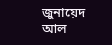জুনায়েদ আল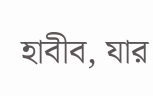হাবীব, যার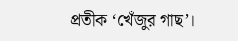প্রতীক ‘খেঁজুর গাছ’।